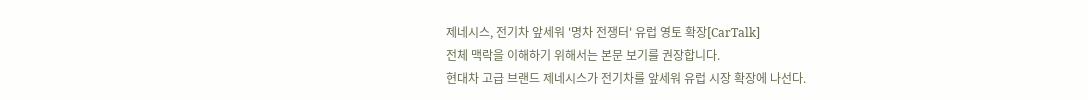제네시스, 전기차 앞세워 '명차 전쟁터' 유럽 영토 확장[CarTalk]
전체 맥락을 이해하기 위해서는 본문 보기를 권장합니다.
현대차 고급 브랜드 제네시스가 전기차를 앞세워 유럽 시장 확장에 나선다.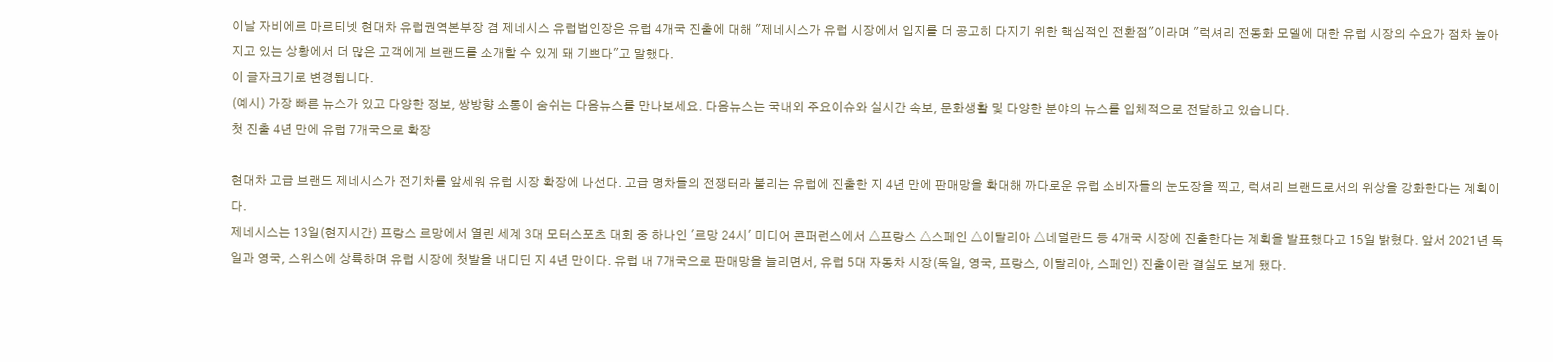이날 자비에르 마르티넷 현대차 유럽권역본부장 겸 제네시스 유럽법인장은 유럽 4개국 진출에 대해 "제네시스가 유럽 시장에서 입지를 더 공고히 다지기 위한 핵심적인 전환점"이라며 "럭셔리 전동화 모델에 대한 유럽 시장의 수요가 점차 높아지고 있는 상황에서 더 많은 고객에게 브랜드를 소개할 수 있게 돼 기쁘다"고 말했다.
이 글자크기로 변경됩니다.
(예시) 가장 빠른 뉴스가 있고 다양한 정보, 쌍방향 소통이 숨쉬는 다음뉴스를 만나보세요. 다음뉴스는 국내외 주요이슈와 실시간 속보, 문화생활 및 다양한 분야의 뉴스를 입체적으로 전달하고 있습니다.
첫 진출 4년 만에 유럽 7개국으로 확장

현대차 고급 브랜드 제네시스가 전기차를 앞세워 유럽 시장 확장에 나선다. 고급 명차들의 전쟁터라 불리는 유럽에 진출한 지 4년 만에 판매망을 확대해 까다로운 유럽 소비자들의 눈도장을 찍고, 럭셔리 브랜드로서의 위상을 강화한다는 계획이다.
제네시스는 13일(현지시간) 프랑스 르망에서 열린 세계 3대 모터스포츠 대회 중 하나인 '르망 24시' 미디어 콘퍼런스에서 △프랑스 △스페인 △이탈리아 △네덜란드 등 4개국 시장에 진출한다는 계획을 발표했다고 15일 밝혔다. 앞서 2021년 독일과 영국, 스위스에 상륙하며 유럽 시장에 첫발을 내디딘 지 4년 만이다. 유럽 내 7개국으로 판매망을 늘리면서, 유럽 5대 자동차 시장(독일, 영국, 프랑스, 이탈리아, 스페인) 진출이란 결실도 보게 됐다.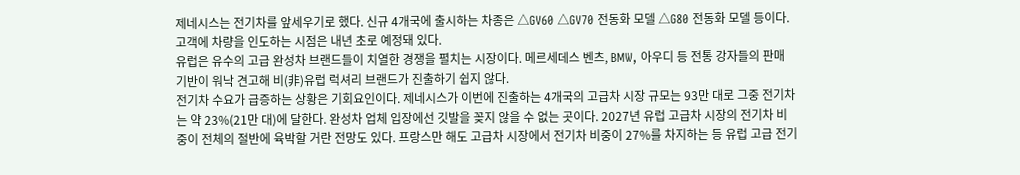제네시스는 전기차를 앞세우기로 했다. 신규 4개국에 출시하는 차종은 △GV60 △GV70 전동화 모델 △G80 전동화 모델 등이다. 고객에 차량을 인도하는 시점은 내년 초로 예정돼 있다.
유럽은 유수의 고급 완성차 브랜드들이 치열한 경쟁을 펼치는 시장이다. 메르세데스 벤츠, BMW, 아우디 등 전통 강자들의 판매 기반이 워낙 견고해 비(非)유럽 럭셔리 브랜드가 진출하기 쉽지 않다.
전기차 수요가 급증하는 상황은 기회요인이다. 제네시스가 이번에 진출하는 4개국의 고급차 시장 규모는 93만 대로 그중 전기차는 약 23%(21만 대)에 달한다. 완성차 업체 입장에선 깃발을 꽂지 않을 수 없는 곳이다. 2027년 유럽 고급차 시장의 전기차 비중이 전체의 절반에 육박할 거란 전망도 있다. 프랑스만 해도 고급차 시장에서 전기차 비중이 27%를 차지하는 등 유럽 고급 전기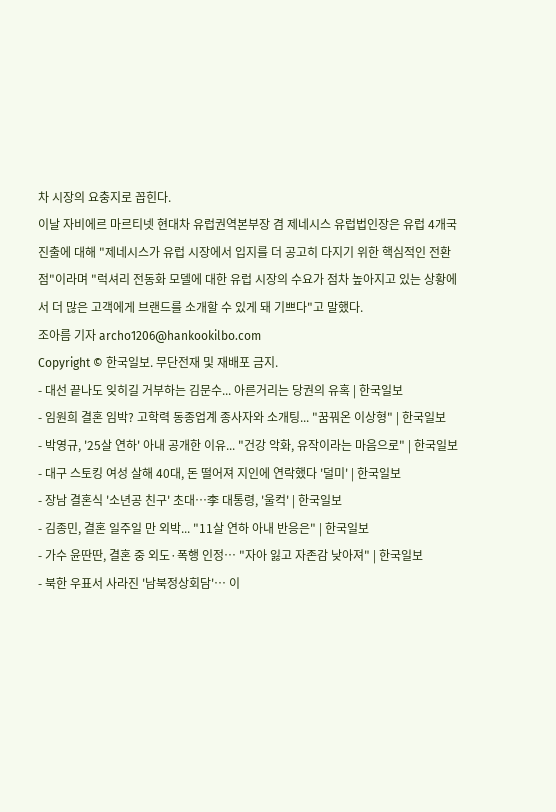차 시장의 요충지로 꼽힌다.
이날 자비에르 마르티넷 현대차 유럽권역본부장 겸 제네시스 유럽법인장은 유럽 4개국 진출에 대해 "제네시스가 유럽 시장에서 입지를 더 공고히 다지기 위한 핵심적인 전환점"이라며 "럭셔리 전동화 모델에 대한 유럽 시장의 수요가 점차 높아지고 있는 상황에서 더 많은 고객에게 브랜드를 소개할 수 있게 돼 기쁘다"고 말했다.
조아름 기자 archo1206@hankookilbo.com
Copyright © 한국일보. 무단전재 및 재배포 금지.
- 대선 끝나도 잊히길 거부하는 김문수... 아른거리는 당권의 유혹 | 한국일보
- 임원희 결혼 임박? 고학력 동종업계 종사자와 소개팅... "꿈꿔온 이상형" | 한국일보
- 박영규, '25살 연하' 아내 공개한 이유... "건강 악화, 유작이라는 마음으로" | 한국일보
- 대구 스토킹 여성 살해 40대, 돈 떨어져 지인에 연락했다 '덜미' | 한국일보
- 장남 결혼식 '소년공 친구' 초대…李 대통령, '울컥' | 한국일보
- 김종민, 결혼 일주일 만 외박... "11살 연하 아내 반응은" | 한국일보
- 가수 윤딴딴, 결혼 중 외도·폭행 인정… "자아 잃고 자존감 낮아져" | 한국일보
- 북한 우표서 사라진 '남북정상회담'… 이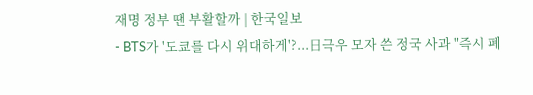재명 정부 땐 부활할까 | 한국일보
- BTS가 '도쿄를 다시 위대하게'?...日극우 모자 쓴 정국 사과 "즉시 폐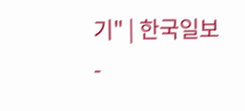기" | 한국일보
-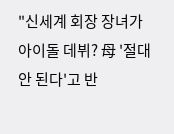"신세계 회장 장녀가 아이돌 데뷔? 母 '절대 안 된다'고 반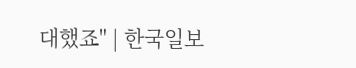대했죠" | 한국일보